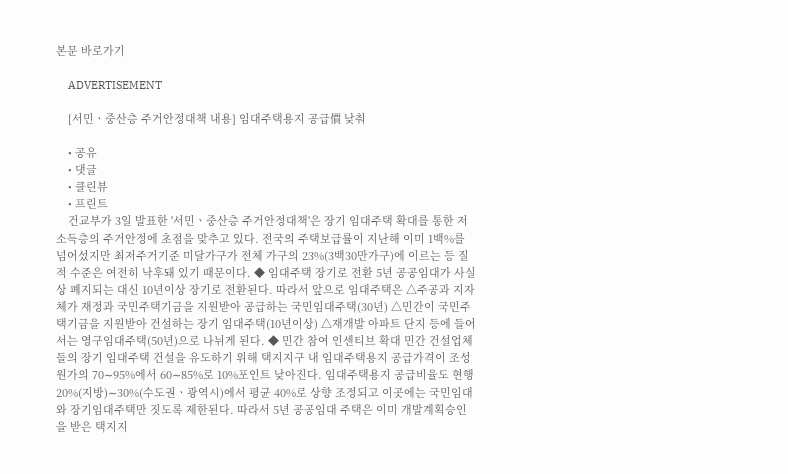본문 바로가기

    ADVERTISEMENT

    [서민ㆍ중산층 주거안정대책 내용] 임대주택용지 공급價 낮춰

    • 공유
    • 댓글
    • 클린뷰
    • 프린트
    건교부가 3일 발표한 '서민ㆍ중산층 주거안정대책'은 장기 임대주택 확대를 통한 저소득층의 주거안정에 초점을 맞추고 있다. 전국의 주택보급률이 지난해 이미 1백%를 넘어섰지만 최저주거기준 미달가구가 전체 가구의 23%(3백30만가구)에 이르는 등 질적 수준은 여전히 낙후돼 있기 때문이다. ◆ 임대주택 장기로 전환 5년 공공임대가 사실상 폐지되는 대신 10년이상 장기로 전환된다. 따라서 앞으로 임대주택은 △주공과 지자체가 재정과 국민주택기금을 지원받아 공급하는 국민임대주택(30년) △민간이 국민주택기금을 지원받아 건설하는 장기 임대주택(10년이상) △재개발 아파트 단지 등에 들어서는 영구임대주택(50년)으로 나뉘게 된다. ◆ 민간 참여 인센티브 확대 민간 건설업체들의 장기 임대주택 건설을 유도하기 위해 택지지구 내 임대주택용지 공급가격이 조성원가의 70∼95%에서 60∼85%로 10%포인트 낮아진다. 임대주택용지 공급비율도 현행 20%(지방)∼30%(수도권ㆍ광역시)에서 평균 40%로 상향 조정되고 이곳에는 국민임대와 장기임대주택만 짓도록 제한된다. 따라서 5년 공공임대 주택은 이미 개발계획승인을 받은 택지지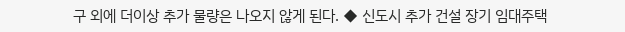구 외에 더이상 추가 물량은 나오지 않게 된다. ◆ 신도시 추가 건설 장기 임대주택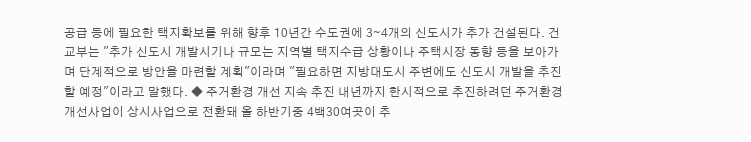공급 등에 필요한 택지확보를 위해 향후 10년간 수도권에 3∼4개의 신도시가 추가 건설된다. 건교부는 "추가 신도시 개발시기나 규모는 지역별 택지수급 상황이나 주택시장 동향 등을 보아가며 단계적으로 방안을 마련할 계획"이라며 "필요하면 지방대도시 주변에도 신도시 개발을 추진할 예정"이라고 말했다. ◆ 주거환경 개선 지속 추진 내년까지 한시적으로 추진하려던 주거환경 개선사업이 상시사업으로 전환돼 올 하반기중 4백30여곳이 추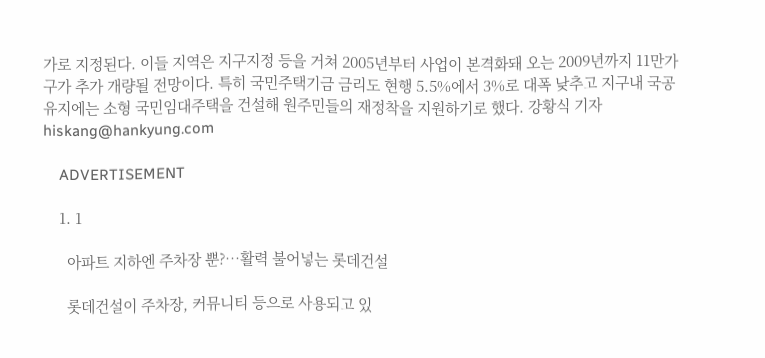가로 지정된다. 이들 지역은 지구지정 등을 거쳐 2005년부터 사업이 본격화돼 오는 2009년까지 11만가구가 추가 개량될 전망이다. 특히 국민주택기금 금리도 현행 5.5%에서 3%로 대폭 낮추고 지구내 국공유지에는 소형 국민임대주택을 건설해 원주민들의 재정착을 지원하기로 했다. 강황식 기자 hiskang@hankyung.com

    ADVERTISEMENT

    1. 1

      아파트 지하엔 주차장 뿐?…활력 불어넣는 롯데건설

      롯데건설이 주차장, 커뮤니티 등으로 사용되고 있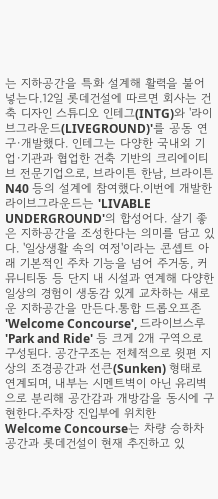는 지하공간을 특화 설계해 활력을 불어넣는다.12일 롯데건설에 따르면 회사는 건축 디자인 스튜디오 인테그(INTG)와 '라이브그라운드(LIVEGROUND)'를 공동 연구·개발했다. 인테그는 다양한 국내외 기업·기관과 협업한 건축 기반의 크리에이티브 전문기업으로, 브라이튼 한남, 브라이튼 N40 등의 설계에 참여했다.이번에 개발한 라이브그라운드는 'LIVABLE UNDERGROUND'의 합성어다. 살기 좋은 지하공간을 조성한다는 의미를 담고 있다. '일상생활 속의 여정'이라는 콘셉트 아래 기본적인 주차 기능을 넘어 주거동, 커뮤니티동 등 단지 내 시설과 연계해 다양한 일상의 경험이 생동감 있게 교차하는 새로운 지하공간을 만든다.통합 드롭오프존 'Welcome Concourse', 드라이브스루 'Park and Ride' 등 크게 2개 구역으로 구성된다. 공간구조는 전체적으로 윗편 지상의 조경공간과 선큰(Sunken) 형태로 연계되며, 내부는 시멘트벽이 아닌 유리벽으로 분리해 공간감과 개방감을 동시에 구현한다.주차장 진입부에 위치한 Welcome Concourse는 차량 승하차 공간과 롯데건설이 현재 추진하고 있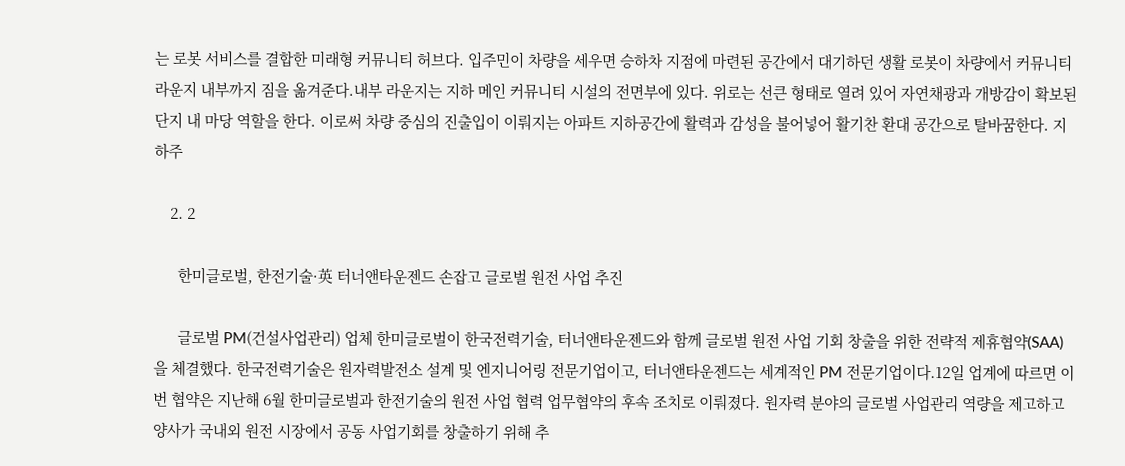는 로봇 서비스를 결합한 미래형 커뮤니티 허브다. 입주민이 차량을 세우면 승하차 지점에 마련된 공간에서 대기하던 생활 로봇이 차량에서 커뮤니티 라운지 내부까지 짐을 옮겨준다.내부 라운지는 지하 메인 커뮤니티 시설의 전면부에 있다. 위로는 선큰 형태로 열려 있어 자연채광과 개방감이 확보된 단지 내 마당 역할을 한다. 이로써 차량 중심의 진출입이 이뤄지는 아파트 지하공간에 활력과 감성을 불어넣어 활기찬 환대 공간으로 탈바꿈한다. 지하주

    2. 2

      한미글로벌, 한전기술·英 터너앤타운젠드 손잡고 글로벌 원전 사업 추진

      글로벌 PM(건설사업관리) 업체 한미글로벌이 한국전력기술, 터너앤타운젠드와 함께 글로벌 원전 사업 기회 창출을 위한 전략적 제휴협약(SAA)을 체결했다. 한국전력기술은 원자력발전소 설계 및 엔지니어링 전문기업이고, 터너앤타운젠드는 세계적인 PM 전문기업이다.12일 업계에 따르면 이번 협약은 지난해 6월 한미글로벌과 한전기술의 원전 사업 협력 업무협약의 후속 조치로 이뤄졌다. 원자력 분야의 글로벌 사업관리 역량을 제고하고 양사가 국내외 원전 시장에서 공동 사업기회를 창출하기 위해 추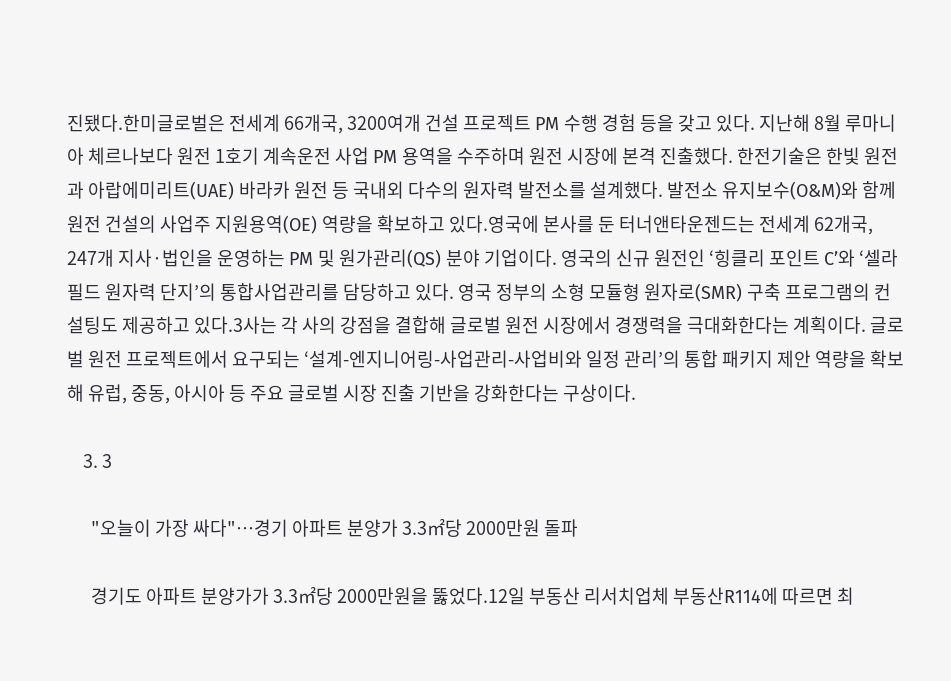진됐다.한미글로벌은 전세계 66개국, 3200여개 건설 프로젝트 PM 수행 경험 등을 갖고 있다. 지난해 8월 루마니아 체르나보다 원전 1호기 계속운전 사업 PM 용역을 수주하며 원전 시장에 본격 진출했다. 한전기술은 한빛 원전과 아랍에미리트(UAE) 바라카 원전 등 국내외 다수의 원자력 발전소를 설계했다. 발전소 유지보수(O&M)와 함께 원전 건설의 사업주 지원용역(OE) 역량을 확보하고 있다.영국에 본사를 둔 터너앤타운젠드는 전세계 62개국, 247개 지사·법인을 운영하는 PM 및 원가관리(QS) 분야 기업이다. 영국의 신규 원전인 ‘힝클리 포인트 C’와 ‘셀라필드 원자력 단지’의 통합사업관리를 담당하고 있다. 영국 정부의 소형 모듈형 원자로(SMR) 구축 프로그램의 컨설팅도 제공하고 있다.3사는 각 사의 강점을 결합해 글로벌 원전 시장에서 경쟁력을 극대화한다는 계획이다. 글로벌 원전 프로젝트에서 요구되는 ‘설계-엔지니어링-사업관리-사업비와 일정 관리’의 통합 패키지 제안 역량을 확보해 유럽, 중동, 아시아 등 주요 글로벌 시장 진출 기반을 강화한다는 구상이다.

    3. 3

      "오늘이 가장 싸다"…경기 아파트 분양가 3.3㎡당 2000만원 돌파

      경기도 아파트 분양가가 3.3㎡당 2000만원을 뚫었다.12일 부동산 리서치업체 부동산R114에 따르면 최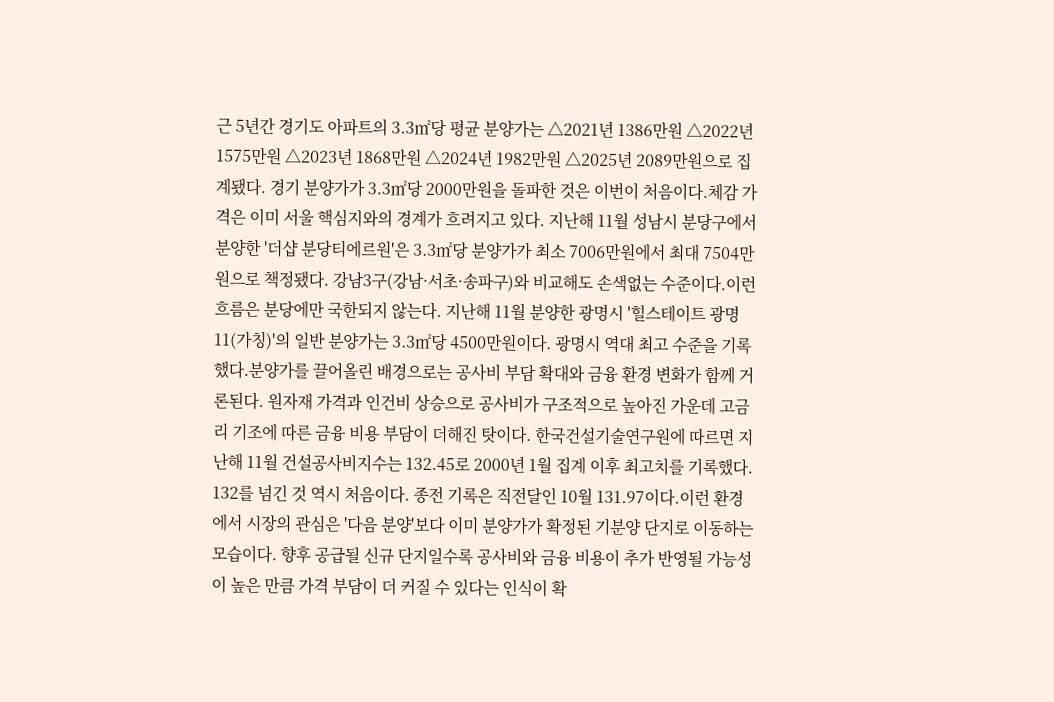근 5년간 경기도 아파트의 3.3㎡당 평균 분양가는 △2021년 1386만원 △2022년 1575만원 △2023년 1868만원 △2024년 1982만원 △2025년 2089만원으로 집계됐다. 경기 분양가가 3.3㎡당 2000만원을 돌파한 것은 이번이 처음이다.체감 가격은 이미 서울 핵심지와의 경계가 흐려지고 있다. 지난해 11월 성남시 분당구에서 분양한 '더샵 분당티에르원'은 3.3㎡당 분양가가 최소 7006만원에서 최대 7504만원으로 책정됐다. 강남3구(강남·서초·송파구)와 비교해도 손색없는 수준이다.이런 흐름은 분당에만 국한되지 않는다. 지난해 11월 분양한 광명시 '힐스테이트 광명11(가칭)'의 일반 분양가는 3.3㎡당 4500만원이다. 광명시 역대 최고 수준을 기록했다.분양가를 끌어올린 배경으로는 공사비 부담 확대와 금융 환경 변화가 함께 거론된다. 원자재 가격과 인건비 상승으로 공사비가 구조적으로 높아진 가운데 고금리 기조에 따른 금융 비용 부담이 더해진 탓이다. 한국건설기술연구원에 따르면 지난해 11월 건설공사비지수는 132.45로 2000년 1월 집계 이후 최고치를 기록했다. 132를 넘긴 것 역시 처음이다. 종전 기록은 직전달인 10월 131.97이다.이런 환경에서 시장의 관심은 '다음 분양'보다 이미 분양가가 확정된 기분양 단지로 이동하는 모습이다. 향후 공급될 신규 단지일수록 공사비와 금융 비용이 추가 반영될 가능성이 높은 만큼 가격 부담이 더 커질 수 있다는 인식이 확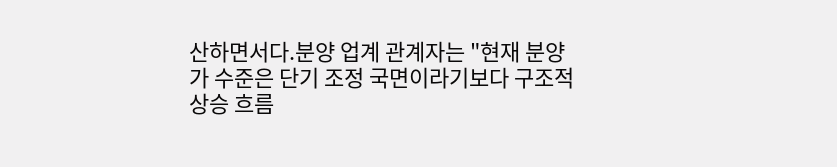산하면서다.분양 업계 관계자는 "현재 분양가 수준은 단기 조정 국면이라기보다 구조적 상승 흐름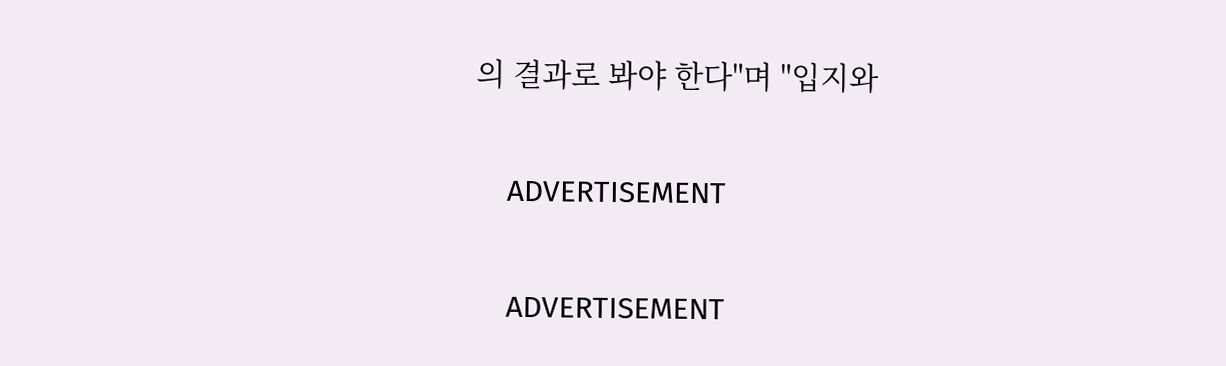의 결과로 봐야 한다"며 "입지와

    ADVERTISEMENT

    ADVERTISEMENT